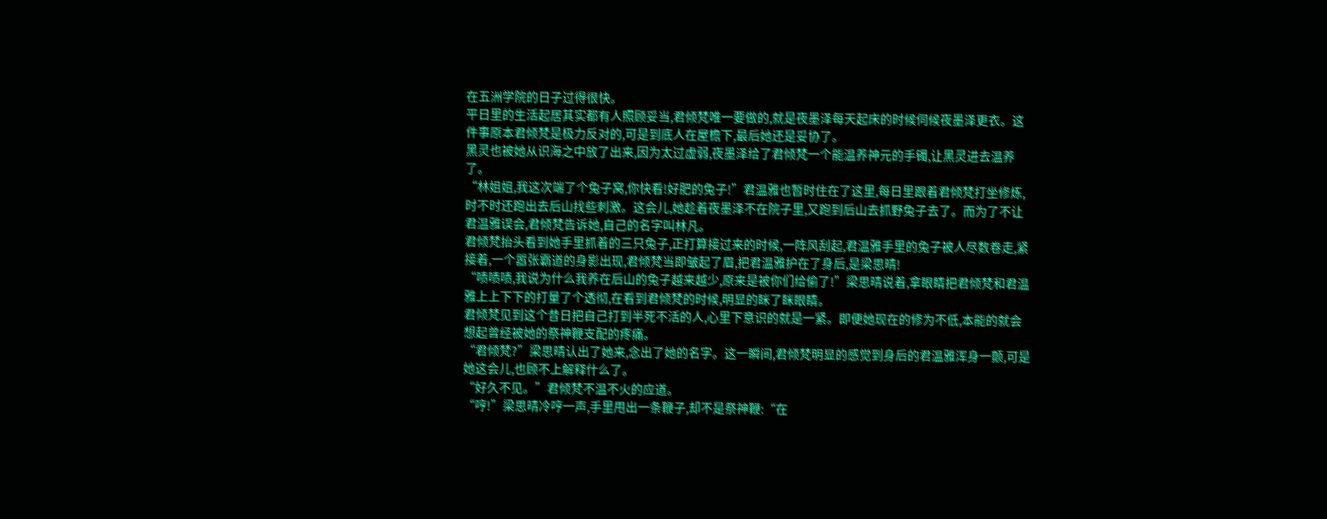在五洲学院的日子过得很快。
平日里的生活起居其实都有人照顾妥当,君倾梵唯一要做的,就是夜墨泽每天起床的时候伺候夜墨泽更衣。这件事原本君倾梵是极力反对的,可是到底人在屋檐下,最后她还是妥协了。
黑灵也被她从识海之中放了出来,因为太过虚弱,夜墨泽给了君倾梵一个能温养神元的手镯,让黑灵进去温养了。
“林姐姐,我这次端了个兔子窝,你快看!好肥的兔子!”君温雅也暂时住在了这里,每日里跟着君倾梵打坐修炼,时不时还跑出去后山找些刺激。这会儿,她趁着夜墨泽不在院子里,又跑到后山去抓野兔子去了。而为了不让君温雅误会,君倾梵告诉她,自己的名字叫林凡。
君倾梵抬头看到她手里抓着的三只兔子,正打算接过来的时候,一阵风刮起,君温雅手里的兔子被人尽数卷走,紧接着,一个嚣张霸道的身影出现,君倾梵当即皱起了眉,把君温雅护在了身后,是梁思晴!
“啧啧啧,我说为什么我养在后山的兔子越来越少,原来是被你们给偷了!”梁思晴说着,拿眼睛把君倾梵和君温雅上上下下的打量了个透彻,在看到君倾梵的时候,明显的眯了眯眼睛。
君倾梵见到这个昔日把自己打到半死不活的人,心里下意识的就是一紧。即便她现在的修为不低,本能的就会想起曾经被她的祭神鞭支配的疼痛。
“君倾梵?”梁思晴认出了她来,念出了她的名字。这一瞬间,君倾梵明显的感觉到身后的君温雅浑身一颤,可是她这会儿,也顾不上解释什么了。
“好久不见。”君倾梵不温不火的应道。
“哼!”梁思晴冷哼一声,手里甩出一条鞭子,却不是祭神鞭:“在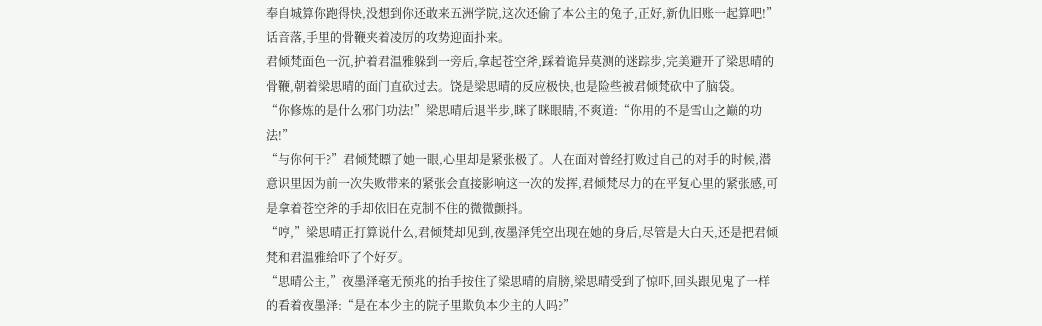奉自城算你跑得快,没想到你还敢来五洲学院,这次还偷了本公主的兔子,正好,新仇旧账一起算吧!”话音落,手里的骨鞭夹着凌厉的攻势迎面扑来。
君倾梵面色一沉,护着君温雅躲到一旁后,拿起苍空斧,踩着诡异莫测的迷踪步,完美避开了梁思晴的骨鞭,朝着梁思晴的面门直砍过去。饶是梁思晴的反应极快,也是险些被君倾梵砍中了脑袋。
“你修炼的是什么邪门功法!”梁思晴后退半步,眯了眯眼睛,不爽道:“你用的不是雪山之巅的功法!”
“与你何干?”君倾梵瞟了她一眼,心里却是紧张极了。人在面对曾经打败过自己的对手的时候,潜意识里因为前一次失败带来的紧张会直接影响这一次的发挥,君倾梵尽力的在平复心里的紧张感,可是拿着苍空斧的手却依旧在克制不住的微微颤抖。
“哼,”梁思晴正打算说什么,君倾梵却见到,夜墨泽凭空出现在她的身后,尽管是大白天,还是把君倾梵和君温雅给吓了个好歹。
“思晴公主,”夜墨泽毫无预兆的抬手按住了梁思晴的肩膀,梁思晴受到了惊吓,回头跟见鬼了一样的看着夜墨泽:“是在本少主的院子里欺负本少主的人吗?”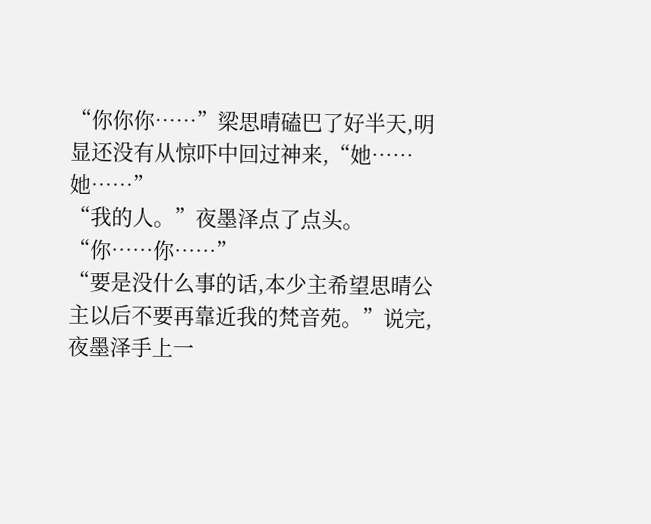“你你你……”梁思晴磕巴了好半天,明显还没有从惊吓中回过神来,“她……她……”
“我的人。”夜墨泽点了点头。
“你……你……”
“要是没什么事的话,本少主希望思晴公主以后不要再靠近我的梵音苑。”说完,夜墨泽手上一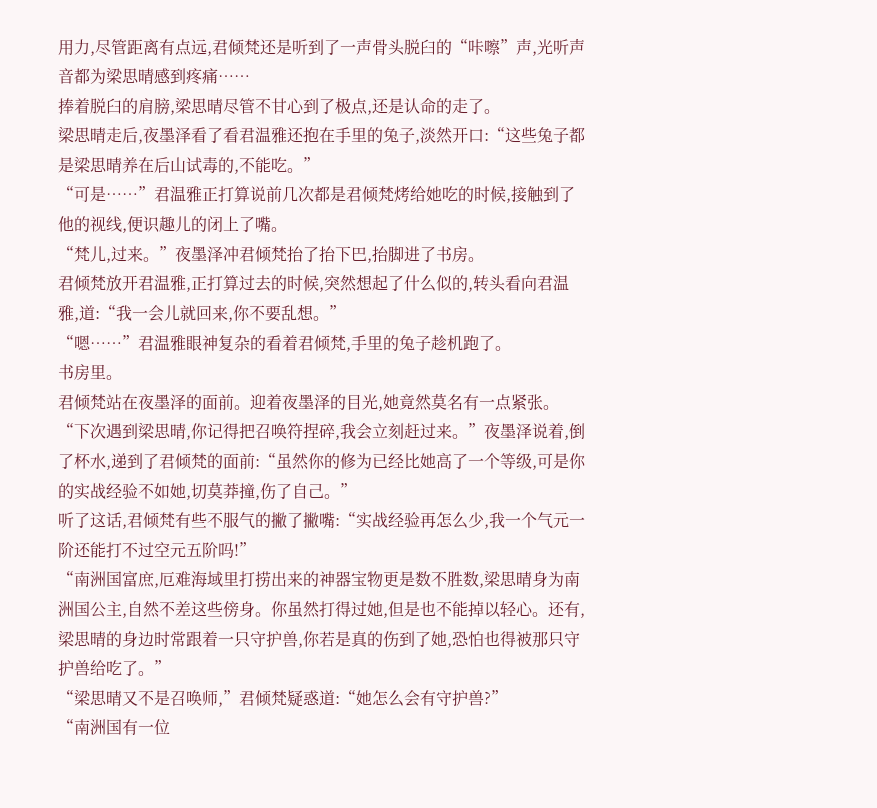用力,尽管距离有点远,君倾梵还是听到了一声骨头脱臼的“咔嚓”声,光听声音都为梁思晴感到疼痛……
捧着脱臼的肩膀,梁思晴尽管不甘心到了极点,还是认命的走了。
梁思晴走后,夜墨泽看了看君温雅还抱在手里的兔子,淡然开口:“这些兔子都是梁思晴养在后山试毒的,不能吃。”
“可是……”君温雅正打算说前几次都是君倾梵烤给她吃的时候,接触到了他的视线,便识趣儿的闭上了嘴。
“梵儿,过来。”夜墨泽冲君倾梵抬了抬下巴,抬脚进了书房。
君倾梵放开君温雅,正打算过去的时候,突然想起了什么似的,转头看向君温雅,道:“我一会儿就回来,你不要乱想。”
“嗯……”君温雅眼神复杂的看着君倾梵,手里的兔子趁机跑了。
书房里。
君倾梵站在夜墨泽的面前。迎着夜墨泽的目光,她竟然莫名有一点紧张。
“下次遇到梁思晴,你记得把召唤符捏碎,我会立刻赶过来。”夜墨泽说着,倒了杯水,递到了君倾梵的面前:“虽然你的修为已经比她高了一个等级,可是你的实战经验不如她,切莫莽撞,伤了自己。”
听了这话,君倾梵有些不服气的撇了撇嘴:“实战经验再怎么少,我一个气元一阶还能打不过空元五阶吗!”
“南洲国富庶,厄难海域里打捞出来的神器宝物更是数不胜数,梁思晴身为南洲国公主,自然不差这些傍身。你虽然打得过她,但是也不能掉以轻心。还有,梁思晴的身边时常跟着一只守护兽,你若是真的伤到了她,恐怕也得被那只守护兽给吃了。”
“梁思晴又不是召唤师,”君倾梵疑惑道:“她怎么会有守护兽?”
“南洲国有一位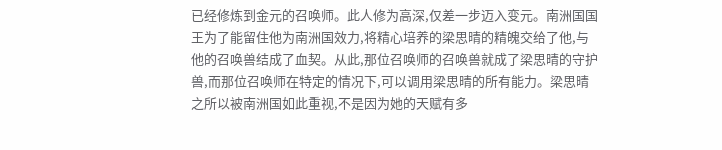已经修炼到金元的召唤师。此人修为高深,仅差一步迈入变元。南洲国国王为了能留住他为南洲国效力,将精心培养的梁思晴的精魄交给了他,与他的召唤兽结成了血契。从此,那位召唤师的召唤兽就成了梁思晴的守护兽,而那位召唤师在特定的情况下,可以调用梁思晴的所有能力。梁思晴之所以被南洲国如此重视,不是因为她的天赋有多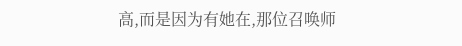高,而是因为有她在,那位召唤师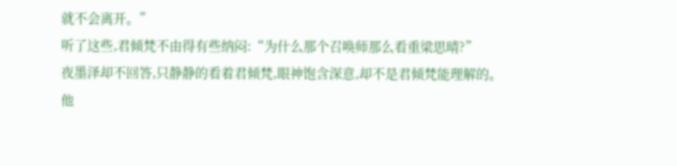就不会离开。”
听了这些,君倾梵不由得有些纳闷:“为什么那个召唤师那么看重梁思晴?”
夜墨泽却不回答,只静静的看着君倾梵,眼神饱含深意,却不是君倾梵能理解的。他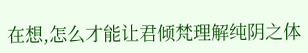在想,怎么才能让君倾梵理解纯阴之体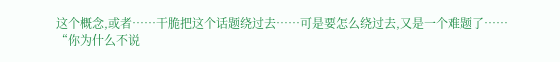这个概念,或者……干脆把这个话题绕过去……可是要怎么绕过去,又是一个难题了……
“你为什么不说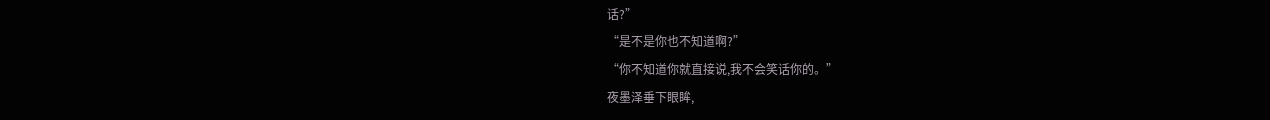话?”
“是不是你也不知道啊?”
“你不知道你就直接说,我不会笑话你的。”
夜墨泽垂下眼眸,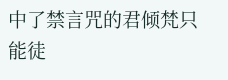中了禁言咒的君倾梵只能徒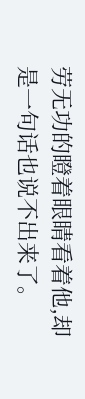劳无功的瞪着眼睛看着他,却是一句话也说不出来了。